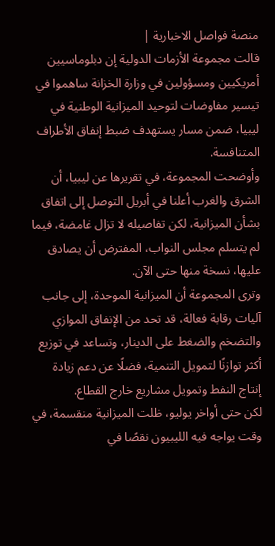منصة فواصل الاخبارية |
قالت مجموعة الأزمات الدولية إن دبلوماسيين أمريكيين ومسؤولين في وزارة الخزانة ساهموا في تيسير مفاوضات لتوحيد الميزانية الوطنية في ليبيا، ضمن مسار يستهدف ضبط إنفاق الأطراف المتنافسة.
وأوضحت المجموعة، في تقريرها عن ليبيا، أن الشرق والغرب أعلنا في أبريل التوصل إلى اتفاق بشأن الميزانية، لكن تفاصيله لا تزال غامضة، فيما لم يتسلم مجلس النواب، المفترض أن يصادق عليها، نسخة منها حتى الآن.
وترى المجموعة أن الميزانية الموحدة، إلى جانب آليات رقابة فعالة، قد تحد من الإنفاق الموازي والتضخم والضغط على الدينار، وتساعد في توزيع أكثر توازنًا لتمويل التنمية، فضلًا عن دعم زيادة إنتاج النفط وتمويل مشاريع خارج القطاع.
لكن حتى أواخر يوليو، ظلت الميزانية منقسمة، في وقت يواجه فيه الليبيون نقصًا في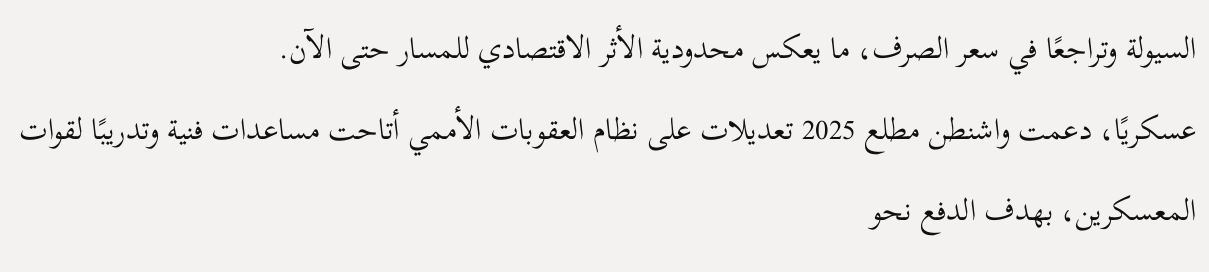السيولة وتراجعًا في سعر الصرف، ما يعكس محدودية الأثر الاقتصادي للمسار حتى الآن.
عسكريًا، دعمت واشنطن مطلع 2025 تعديلات على نظام العقوبات الأممي أتاحت مساعدات فنية وتدريبًا لقوات المعسكرين، بهدف الدفع نحو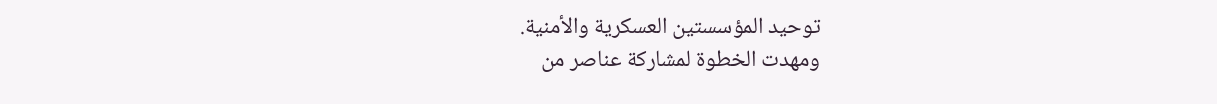توحيد المؤسستين العسكرية والأمنية.
ومهدت الخطوة لمشاركة عناصر من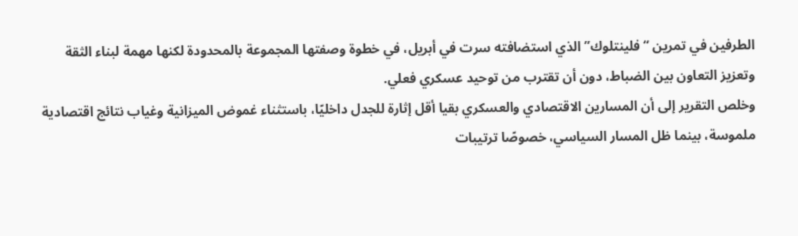الطرفين في تمرين “فلينتلوك” الذي استضافته سرت في أبريل، في خطوة وصفتها المجموعة بالمحدودة لكنها مهمة لبناء الثقة وتعزيز التعاون بين الضباط، دون أن تقترب من توحيد عسكري فعلي.
وخلص التقرير إلى أن المسارين الاقتصادي والعسكري بقيا أقل إثارة للجدل داخليًا، باستثناء غموض الميزانية وغياب نتائج اقتصادية ملموسة، بينما ظل المسار السياسي، خصوصًا ترتيبات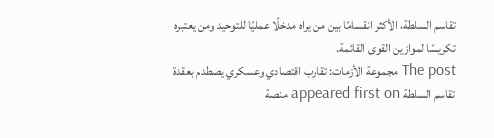تقاسم السلطة، الأكثر انقسامًا بين من يراه مدخلًا عمليًا للتوحيد ومن يعتبره تكريسًا لموازين القوى القائمة.
The post مجموعة الأزمات: تقارب اقتصادي وعسكري يصطدم بعقدة تقاسم السلطة appeared first on منصة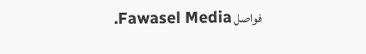فواصل Fawasel Media.